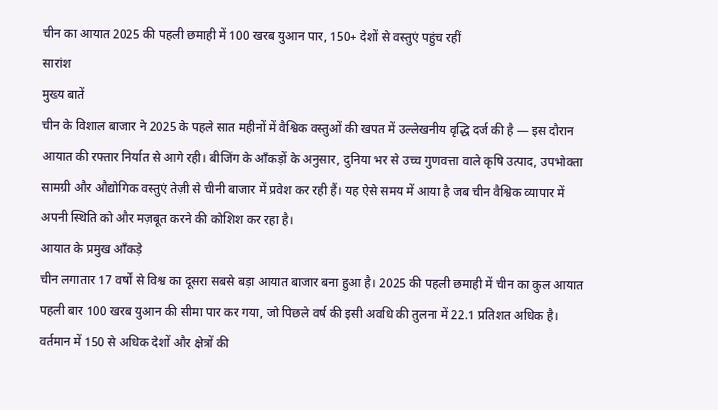चीन का आयात 2025 की पहली छमाही में 100 खरब युआन पार, 150+ देशों से वस्तुएं पहुंच रहीं
सारांश
मुख्य बातें
चीन के विशाल बाजार ने 2025 के पहले सात महीनों में वैश्विक वस्तुओं की खपत में उल्लेखनीय वृद्धि दर्ज की है — इस दौरान आयात की रफ्तार निर्यात से आगे रही। बीजिंग के आँकड़ों के अनुसार, दुनिया भर से उच्च गुणवत्ता वाले कृषि उत्पाद, उपभोक्ता सामग्री और औद्योगिक वस्तुएं तेज़ी से चीनी बाजार में प्रवेश कर रही हैं। यह ऐसे समय में आया है जब चीन वैश्विक व्यापार में अपनी स्थिति को और मज़बूत करने की कोशिश कर रहा है।
आयात के प्रमुख आँकड़े
चीन लगातार 17 वर्षों से विश्व का दूसरा सबसे बड़ा आयात बाजार बना हुआ है। 2025 की पहली छमाही में चीन का कुल आयात पहली बार 100 खरब युआन की सीमा पार कर गया, जो पिछले वर्ष की इसी अवधि की तुलना में 22.1 प्रतिशत अधिक है। वर्तमान में 150 से अधिक देशों और क्षेत्रों की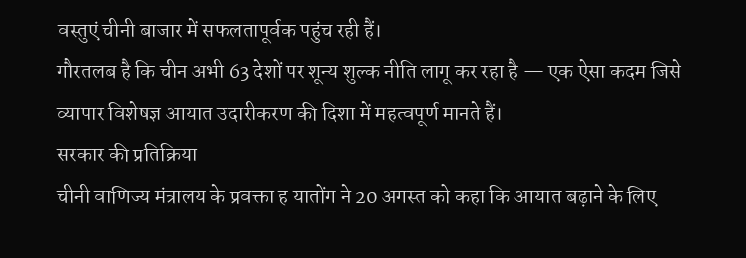वस्तुएं चीनी बाजार में सफलतापूर्वक पहुंच रही हैं।
गौरतलब है कि चीन अभी 63 देशों पर शून्य शुल्क नीति लागू कर रहा है — एक ऐसा कदम जिसे व्यापार विशेषज्ञ आयात उदारीकरण की दिशा में महत्वपूर्ण मानते हैं।
सरकार की प्रतिक्रिया
चीनी वाणिज्य मंत्रालय के प्रवक्ता ह यातोंग ने 20 अगस्त को कहा कि आयात बढ़ाने के लिए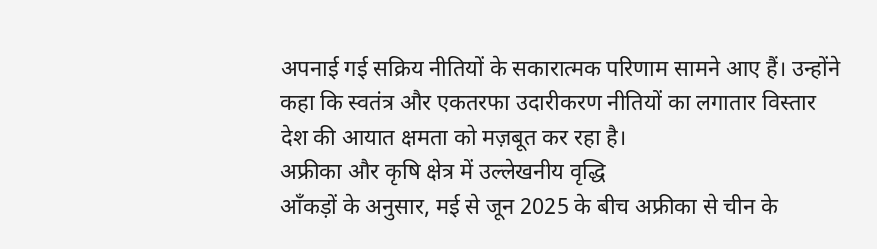अपनाई गई सक्रिय नीतियों के सकारात्मक परिणाम सामने आए हैं। उन्होंने कहा कि स्वतंत्र और एकतरफा उदारीकरण नीतियों का लगातार विस्तार देश की आयात क्षमता को मज़बूत कर रहा है।
अफ्रीका और कृषि क्षेत्र में उल्लेखनीय वृद्धि
आँकड़ों के अनुसार, मई से जून 2025 के बीच अफ्रीका से चीन के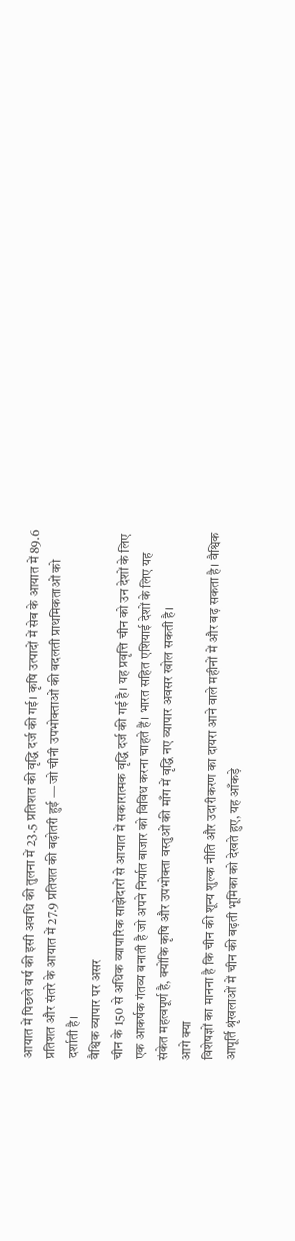आयात में पिछले वर्ष की इसी अवधि की तुलना में 23.5 प्रतिशत की वृद्धि दर्ज की गई। कृषि उत्पादों में सेब के आयात में 89.6 प्रतिशत और संतरे के आयात में 27.9 प्रतिशत की बढ़ोतरी हुई — जो चीनी उपभोक्ताओं की बदलती प्राथमिकताओं को दर्शाती है।
वैश्विक व्यापार पर असर
चीन के 150 से अधिक व्यापारिक साझेदारों से आयात में सकारात्मक वृद्धि दर्ज की गई है। यह प्रवृत्ति चीन को उन देशों के लिए एक आकर्षक गंतव्य बनाती है जो अपने निर्यात बाजार को विविध करना चाहते हैं। भारत सहित एशियाई देशों के लिए यह संकेत महत्वपूर्ण है, क्योंकि कृषि और उपभोक्ता वस्तुओं की माँग में वृद्धि नए व्यापार अवसर खोल सकती है।
आगे क्या
विशेषज्ञों का मानना है कि चीन की शून्य शुल्क नीति और उदारीकरण का दायरा आने वाले महीनों में और बढ़ सकता है। वैश्विक आपूर्ति श्रृंखलाओं में चीन की बढ़ती भूमिका को देखते हुए, यह आँकड़े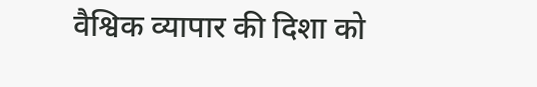वैश्विक व्यापार की दिशा को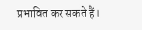प्रभावित कर सकते हैं।